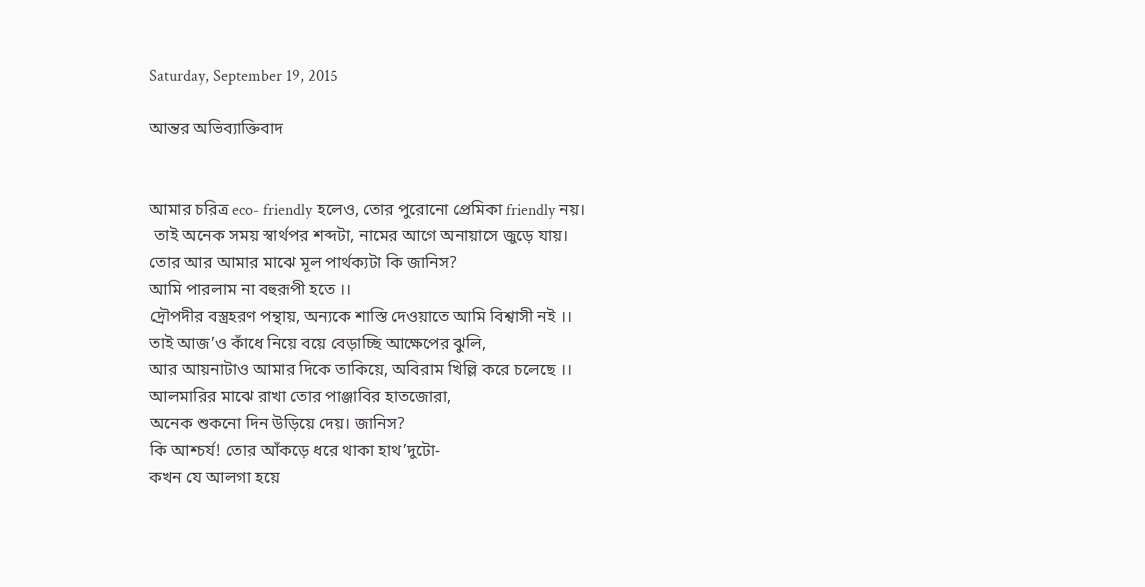Saturday, September 19, 2015

আন্তর অভিব্যাক্তিবাদ


আমার চরিত্র eco- friendly হলেও, তোর পুরোনো প্রেমিকা friendly নয়।
 তাই অনেক সময় স্বার্থপর শব্দটা, নামের আগে অনায়াসে জুড়ে যায়।
তোর আর আমার মাঝে মূল পার্থক্যটা কি জানিস?
আমি পারলাম না বহুরূপী হতে ।।
দ্রৌপদীর বস্ত্রহরণ পন্থায়, অন্যকে শাস্তি দেওয়াতে আমি বিশ্বাসী নই ।।
তাই আজ’ও কাঁধে নিয়ে বয়ে বেড়াচ্ছি আক্ষেপের ঝুলি,
আর আয়নাটাও আমার দিকে তাকিয়ে, অবিরাম খিল্লি করে চলেছে ।।
আলমারির মাঝে রাখা তোর পাঞ্জাবির হাতজোরা,
অনেক শুকনো দিন উড়িয়ে দেয়। জানিস?
কি আশ্চর্য! তোর আঁকড়ে ধরে থাকা হাথ’দুটো-
কখন যে আলগা হয়ে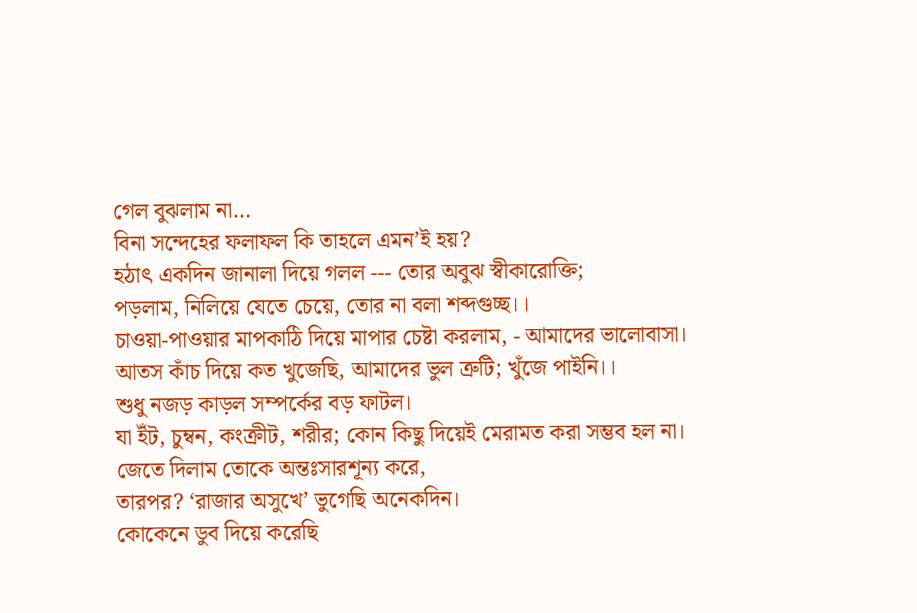গেল বুঝলাম না…
বিনা সন্দেহের ফলাফল কি তাহলে এমন’ই হয়?
হঠাৎ একদিন জানালা দিয়ে গলল --- তোর অবুঝ স্বীকারোক্তি;
পড়লাম, নিলিয়ে যেতে চেয়ে, তোর না বলা শব্দগুচ্ছ।।
চাওয়া-পাওয়ার মাপকাঠি দিয়ে মাপার চেষ্টা করলাম, - আমাদের ভালোবাসা।
আতস কাঁচ দিয়ে কত খুজেছি, আমাদের ভুল ত্রুটি; খুঁজে পাইনি।।
শুধু নজড় কাড়ল সম্পর্কের বড় ফাটল।
যা ইঁট, চুম্বন, কংক্রীট, শরীর; কোন কিছু দিয়েই মেরামত করা সম্ভব হল না।
জেতে দিলাম তোকে অন্তঃসারশূন্য করে,
তারপর? ‘রাজার অসুখে’ ভুগেছি অনেকদিন।
কোকেনে ডুব দিয়ে করেছি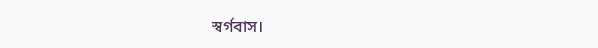স্বর্গবাস।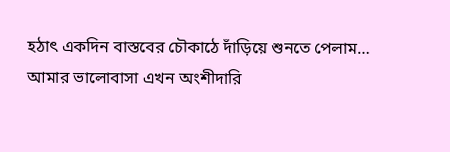হঠাৎ একদিন বাস্তবের চৌকাঠে দাঁড়িয়ে শুনতে পেলাম…
আমার ভালোবাসা এখন অংশীদারি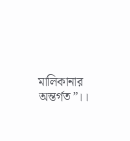মালিকানার অন্তর্গত”।।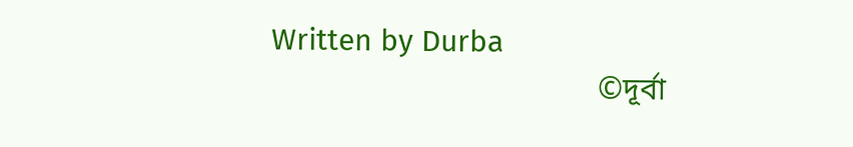Written by Durba
                                          ©দূর্বা